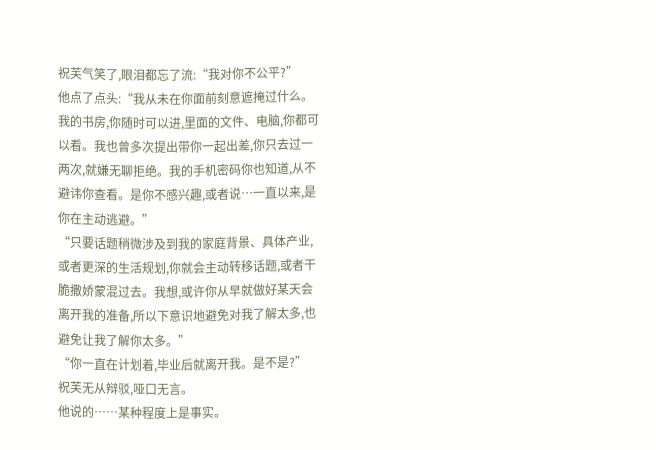祝芙气笑了,眼泪都忘了流:“我对你不公平?”
他点了点头:“我从未在你面前刻意遮掩过什么。我的书房,你随时可以进,里面的文件、电脑,你都可以看。我也曾多次提出带你一起出差,你只去过一两次,就嫌无聊拒绝。我的手机密码你也知道,从不避讳你查看。是你不感兴趣,或者说…一直以来,是你在主动逃避。”
“只要话题稍微涉及到我的家庭背景、具体产业,或者更深的生活规划,你就会主动转移话题,或者干脆撒娇蒙混过去。我想,或许你从早就做好某天会离开我的准备,所以下意识地避免对我了解太多,也避免让我了解你太多。”
“你一直在计划着,毕业后就离开我。是不是?”
祝芙无从辩驳,哑口无言。
他说的……某种程度上是事实。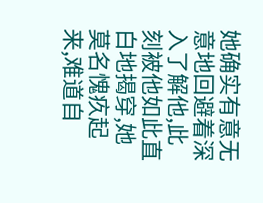她确实有意无意地回避着深入了解他,此刻被他如此直白地揭穿,她莫名愧疚起来,难道自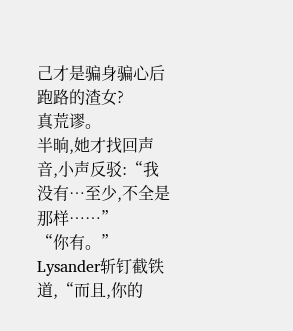己才是骗身骗心后跑路的渣女?
真荒谬。
半晌,她才找回声音,小声反驳:“我没有…至少,不全是那样……”
“你有。” Lysander斩钉截铁道,“而且,你的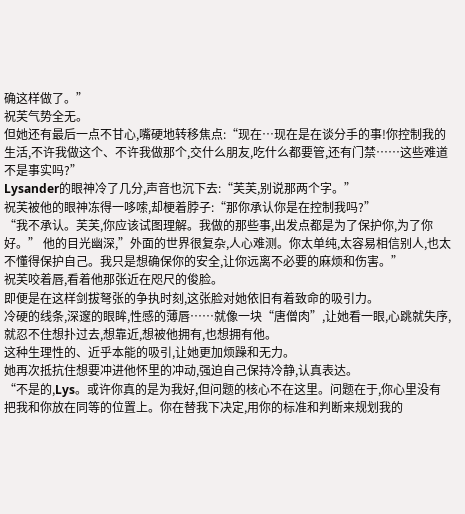确这样做了。”
祝芙气势全无。
但她还有最后一点不甘心,嘴硬地转移焦点:“现在…现在是在谈分手的事!你控制我的生活,不许我做这个、不许我做那个,交什么朋友,吃什么都要管,还有门禁……这些难道不是事实吗?”
Lysander的眼神冷了几分,声音也沉下去:“芙芙,别说那两个字。”
祝芙被他的眼神冻得一哆嗦,却梗着脖子:“那你承认你是在控制我吗?”
“我不承认。芙芙,你应该试图理解。我做的那些事,出发点都是为了保护你,为了你好。” 他的目光幽深,”外面的世界很复杂,人心难测。你太单纯,太容易相信别人,也太不懂得保护自己。我只是想确保你的安全,让你远离不必要的麻烦和伤害。”
祝芙咬着唇,看着他那张近在咫尺的俊脸。
即便是在这样剑拔弩张的争执时刻,这张脸对她依旧有着致命的吸引力。
冷硬的线条,深邃的眼眸,性感的薄唇……就像一块“唐僧肉”,让她看一眼,心跳就失序,就忍不住想扑过去,想靠近,想被他拥有,也想拥有他。
这种生理性的、近乎本能的吸引,让她更加烦躁和无力。
她再次抵抗住想要冲进他怀里的冲动,强迫自己保持冷静,认真表达。
“不是的,Lys。或许你真的是为我好,但问题的核心不在这里。问题在于,你心里没有把我和你放在同等的位置上。你在替我下决定,用你的标准和判断来规划我的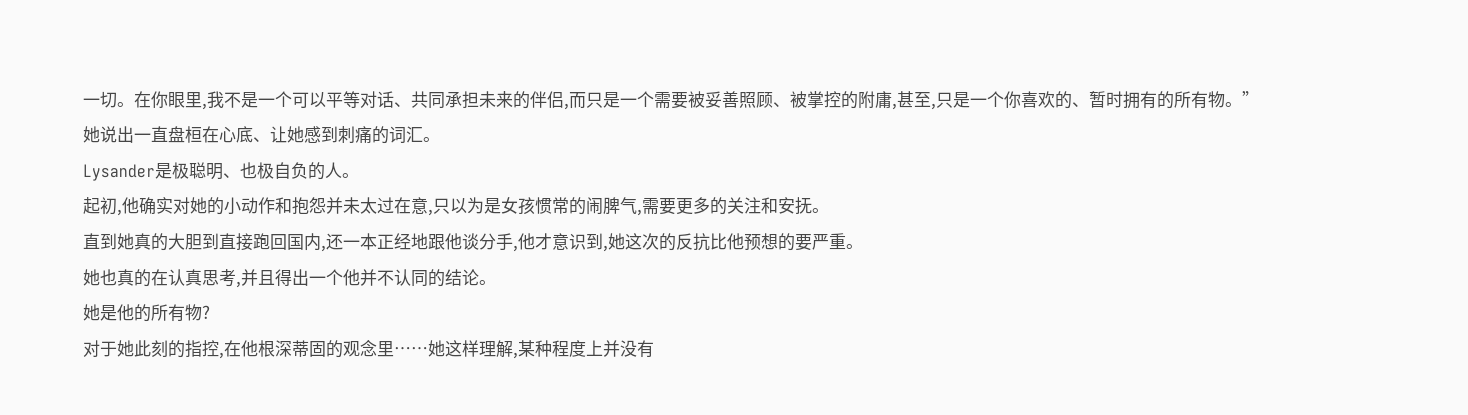一切。在你眼里,我不是一个可以平等对话、共同承担未来的伴侣,而只是一个需要被妥善照顾、被掌控的附庸,甚至,只是一个你喜欢的、暂时拥有的所有物。”
她说出一直盘桓在心底、让她感到刺痛的词汇。
Lysander是极聪明、也极自负的人。
起初,他确实对她的小动作和抱怨并未太过在意,只以为是女孩惯常的闹脾气,需要更多的关注和安抚。
直到她真的大胆到直接跑回国内,还一本正经地跟他谈分手,他才意识到,她这次的反抗比他预想的要严重。
她也真的在认真思考,并且得出一个他并不认同的结论。
她是他的所有物?
对于她此刻的指控,在他根深蒂固的观念里……她这样理解,某种程度上并没有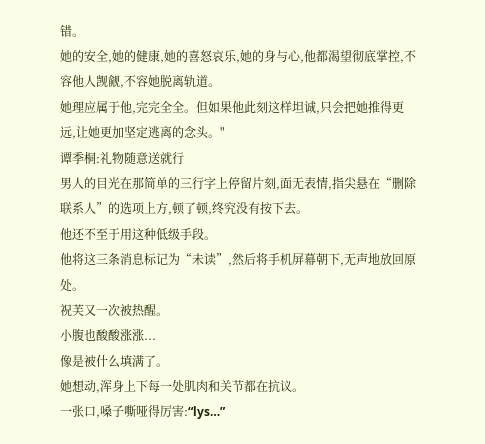错。
她的安全,她的健康,她的喜怒哀乐,她的身与心,他都渴望彻底掌控,不容他人觊觎,不容她脱离轨道。
她理应属于他,完完全全。但如果他此刻这样坦诚,只会把她推得更远,让她更加坚定逃离的念头。"
谭季桐:礼物随意送就行
男人的目光在那简单的三行字上停留片刻,面无表情,指尖悬在“删除联系人”的选项上方,顿了顿,终究没有按下去。
他还不至于用这种低级手段。
他将这三条消息标记为“未读”,然后将手机屏幕朝下,无声地放回原处。
祝芙又一次被热醒。
小腹也酸酸涨涨...
像是被什么填满了。
她想动,浑身上下每一处肌肉和关节都在抗议。
一张口,嗓子嘶哑得厉害:“lys…”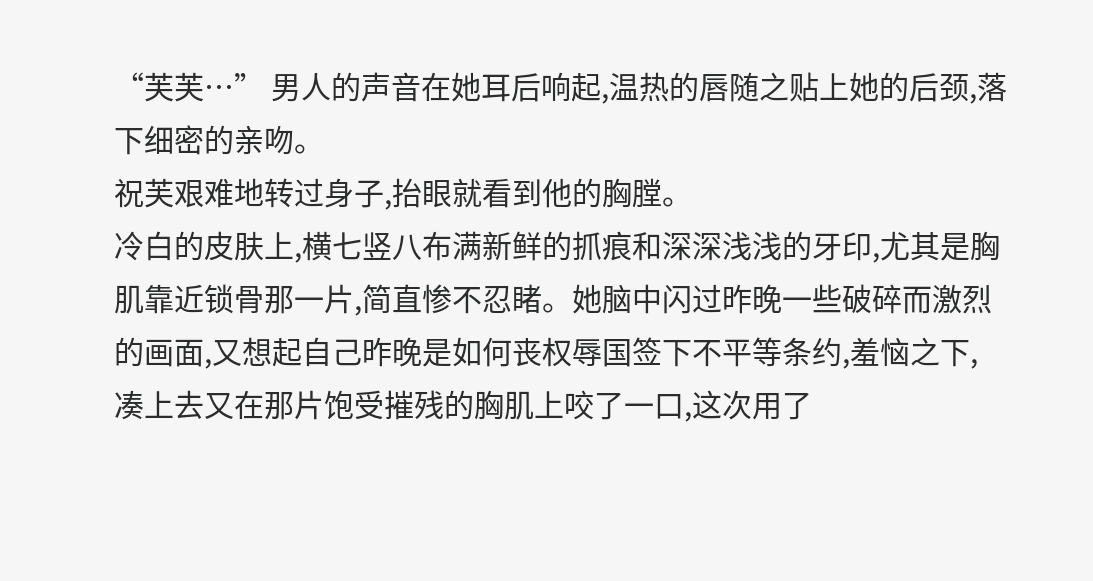“芙芙…” 男人的声音在她耳后响起,温热的唇随之贴上她的后颈,落下细密的亲吻。
祝芙艰难地转过身子,抬眼就看到他的胸膛。
冷白的皮肤上,横七竖八布满新鲜的抓痕和深深浅浅的牙印,尤其是胸肌靠近锁骨那一片,简直惨不忍睹。她脑中闪过昨晚一些破碎而激烈的画面,又想起自己昨晚是如何丧权辱国签下不平等条约,羞恼之下,凑上去又在那片饱受摧残的胸肌上咬了一口,这次用了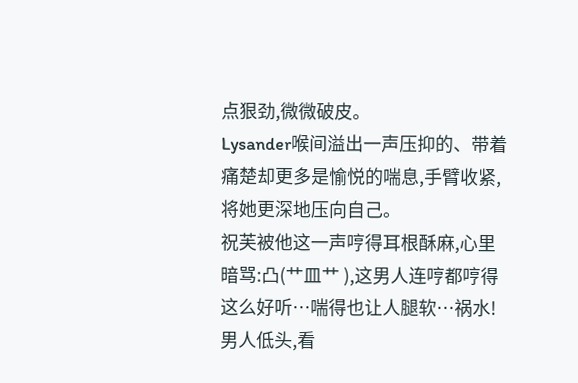点狠劲,微微破皮。
Lysander喉间溢出一声压抑的、带着痛楚却更多是愉悦的喘息,手臂收紧,将她更深地压向自己。
祝芙被他这一声哼得耳根酥麻,心里暗骂:凸(艹皿艹 ),这男人连哼都哼得这么好听…喘得也让人腿软…祸水!
男人低头,看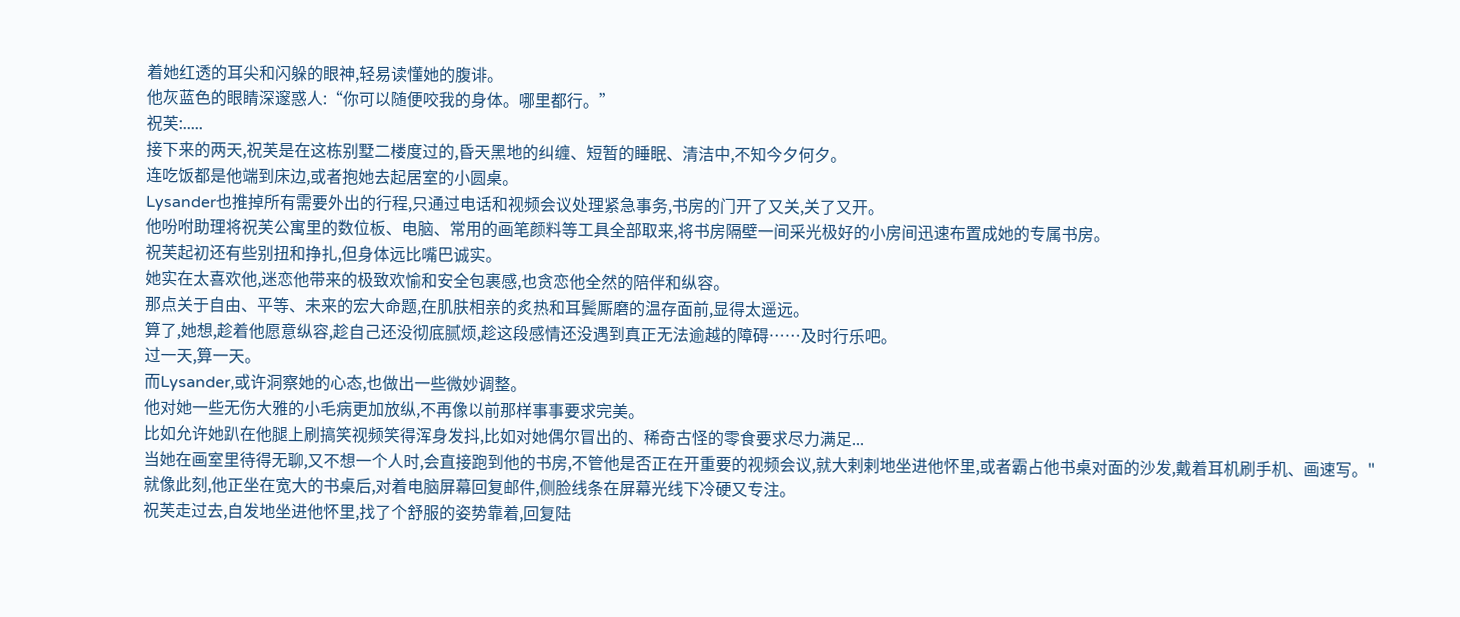着她红透的耳尖和闪躲的眼神,轻易读懂她的腹诽。
他灰蓝色的眼睛深邃惑人:“你可以随便咬我的身体。哪里都行。”
祝芙:.....
接下来的两天,祝芙是在这栋别墅二楼度过的,昏天黑地的纠缠、短暂的睡眠、清洁中,不知今夕何夕。
连吃饭都是他端到床边,或者抱她去起居室的小圆桌。
Lysander也推掉所有需要外出的行程,只通过电话和视频会议处理紧急事务,书房的门开了又关,关了又开。
他吩咐助理将祝芙公寓里的数位板、电脑、常用的画笔颜料等工具全部取来,将书房隔壁一间采光极好的小房间迅速布置成她的专属书房。
祝芙起初还有些别扭和挣扎,但身体远比嘴巴诚实。
她实在太喜欢他,迷恋他带来的极致欢愉和安全包裹感,也贪恋他全然的陪伴和纵容。
那点关于自由、平等、未来的宏大命题,在肌肤相亲的炙热和耳鬓厮磨的温存面前,显得太遥远。
算了,她想,趁着他愿意纵容,趁自己还没彻底腻烦,趁这段感情还没遇到真正无法逾越的障碍……及时行乐吧。
过一天,算一天。
而Lysander,或许洞察她的心态,也做出一些微妙调整。
他对她一些无伤大雅的小毛病更加放纵,不再像以前那样事事要求完美。
比如允许她趴在他腿上刷搞笑视频笑得浑身发抖,比如对她偶尔冒出的、稀奇古怪的零食要求尽力满足...
当她在画室里待得无聊,又不想一个人时,会直接跑到他的书房,不管他是否正在开重要的视频会议,就大剌剌地坐进他怀里,或者霸占他书桌对面的沙发,戴着耳机刷手机、画速写。"
就像此刻,他正坐在宽大的书桌后,对着电脑屏幕回复邮件,侧脸线条在屏幕光线下冷硬又专注。
祝芙走过去,自发地坐进他怀里,找了个舒服的姿势靠着,回复陆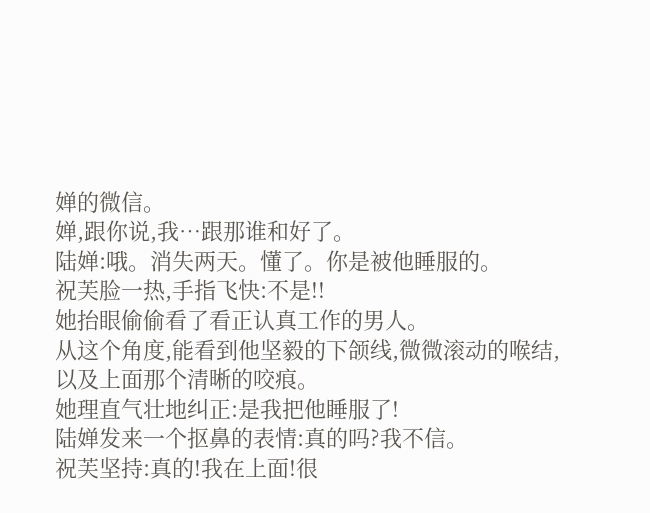婵的微信。
婵,跟你说,我…跟那谁和好了。
陆婵:哦。消失两天。懂了。你是被他睡服的。
祝芙脸一热,手指飞快:不是!!
她抬眼偷偷看了看正认真工作的男人。
从这个角度,能看到他坚毅的下颌线,微微滚动的喉结,以及上面那个清晰的咬痕。
她理直气壮地纠正:是我把他睡服了!
陆婵发来一个抠鼻的表情:真的吗?我不信。
祝芙坚持:真的!我在上面!很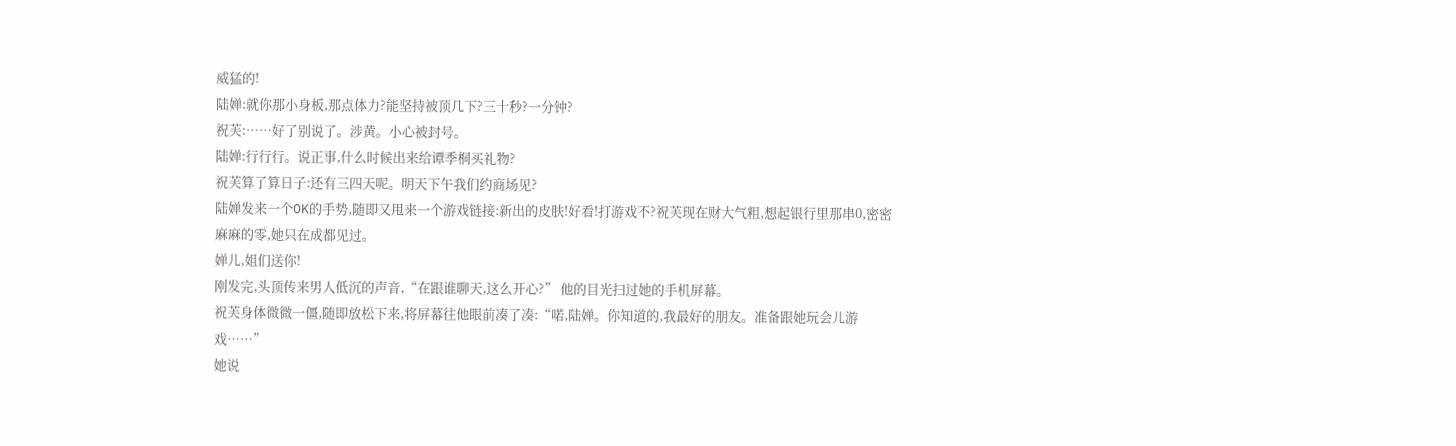威猛的!
陆婵:就你那小身板,那点体力?能坚持被顶几下?三十秒?一分钟?
祝芙:……好了别说了。涉黄。小心被封号。
陆婵:行行行。说正事,什么时候出来给谭季桐买礼物?
祝芙算了算日子:还有三四天呢。明天下午我们约商场见?
陆婵发来一个OK的手势,随即又甩来一个游戏链接:新出的皮肤!好看!打游戏不?祝芙现在财大气粗,想起银行里那串0,密密麻麻的零,她只在成都见过。
婵儿,姐们送你!
刚发完,头顶传来男人低沉的声音,“在跟谁聊天,这么开心?” 他的目光扫过她的手机屏幕。
祝芙身体微微一僵,随即放松下来,将屏幕往他眼前凑了凑:“喏,陆婵。你知道的,我最好的朋友。准备跟她玩会儿游戏……”
她说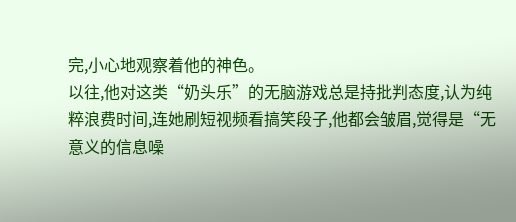完,小心地观察着他的神色。
以往,他对这类“奶头乐”的无脑游戏总是持批判态度,认为纯粹浪费时间,连她刷短视频看搞笑段子,他都会皱眉,觉得是“无意义的信息噪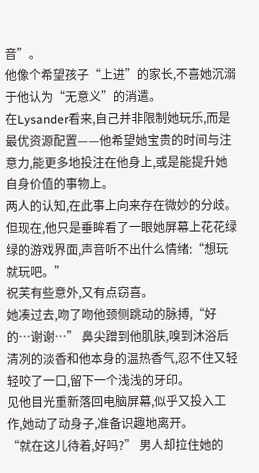音”。
他像个希望孩子“上进”的家长,不喜她沉溺于他认为“无意义”的消遣。
在Lysander看来,自己并非限制她玩乐,而是最优资源配置——他希望她宝贵的时间与注意力,能更多地投注在他身上,或是能提升她自身价值的事物上。
两人的认知,在此事上向来存在微妙的分歧。
但现在,他只是垂眸看了一眼她屏幕上花花绿绿的游戏界面,声音听不出什么情绪:“想玩就玩吧。”
祝芙有些意外,又有点窃喜。
她凑过去,吻了吻他颈侧跳动的脉搏,“好的…谢谢…” 鼻尖蹭到他肌肤,嗅到沐浴后清冽的淡香和他本身的温热香气,忍不住又轻轻咬了一口,留下一个浅浅的牙印。
见他目光重新落回电脑屏幕,似乎又投入工作,她动了动身子,准备识趣地离开。
“就在这儿待着,好吗?” 男人却拉住她的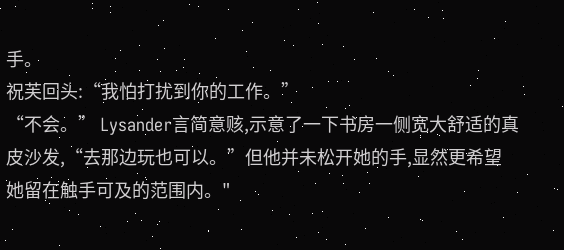手。
祝芙回头:“我怕打扰到你的工作。”
“不会。” Lysander言简意赅,示意了一下书房一侧宽大舒适的真皮沙发,“去那边玩也可以。”但他并未松开她的手,显然更希望她留在触手可及的范围内。"